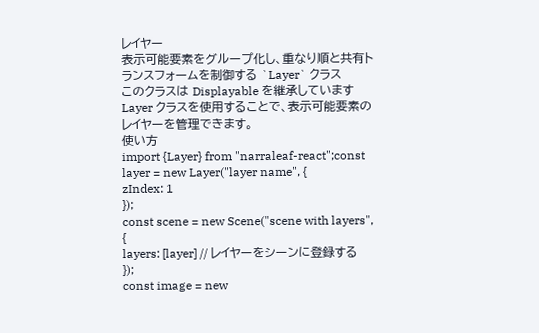レイヤー
表示可能要素をグループ化し、重なり順と共有トランスフォームを制御する `Layer` クラス
このクラスは Displayable を継承しています
Layer クラスを使用することで、表示可能要素のレイヤーを管理できます。
使い方
import {Layer} from "narraleaf-react";const layer = new Layer("layer name", {
zIndex: 1
});
const scene = new Scene("scene with layers", {
layers: [layer] // レイヤーをシーンに登録する
});
const image = new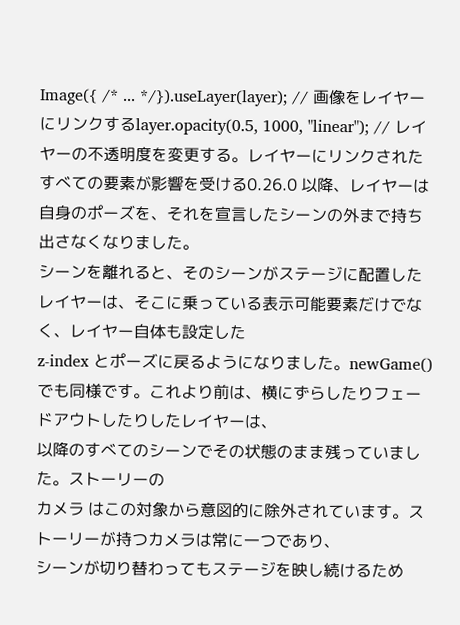Image({ /* ... */}).useLayer(layer); // 画像をレイヤーにリンクするlayer.opacity(0.5, 1000, "linear"); // レイヤーの不透明度を変更する。レイヤーにリンクされたすべての要素が影響を受ける0.26.0 以降、レイヤーは自身のポーズを、それを宣言したシーンの外まで持ち出さなくなりました。
シーンを離れると、そのシーンがステージに配置したレイヤーは、そこに乗っている表示可能要素だけでなく、レイヤー自体も設定した
z-index とポーズに戻るようになりました。newGame() でも同様です。これより前は、横にずらしたりフェードアウトしたりしたレイヤーは、
以降のすべてのシーンでその状態のまま残っていました。ストーリーの
カメラ はこの対象から意図的に除外されています。ストーリーが持つカメラは常に一つであり、
シーンが切り替わってもステージを映し続けるため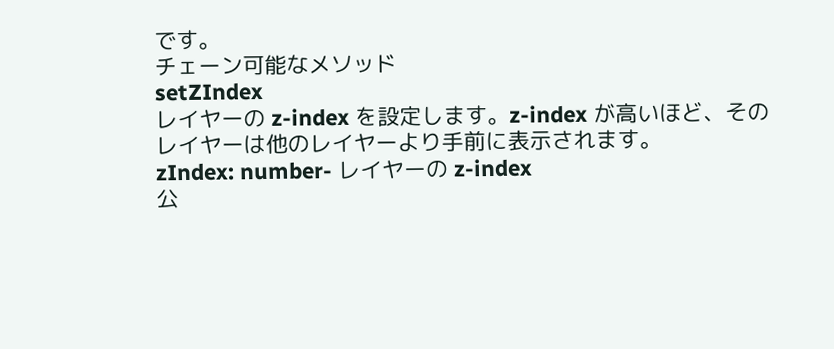です。
チェーン可能なメソッド
setZIndex
レイヤーの z-index を設定します。z-index が高いほど、そのレイヤーは他のレイヤーより手前に表示されます。
zIndex: number- レイヤーの z-index
公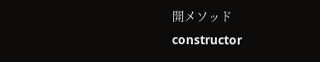開メソッド
constructor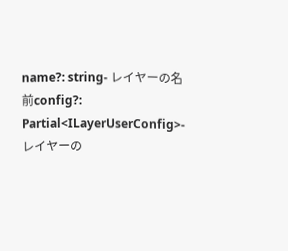name?: string- レイヤーの名前config?: Partial<ILayerUserConfig>- レイヤーの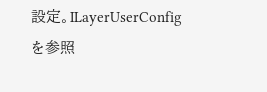設定。ILayerUserConfig を参照